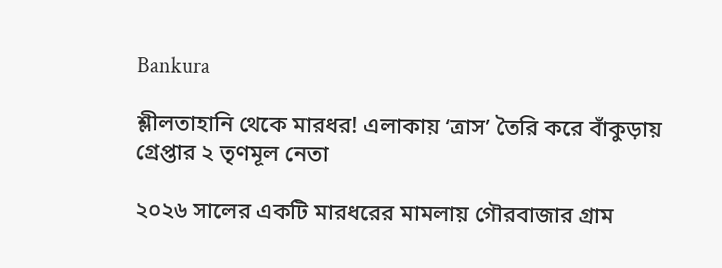Bankura

শ্লীলতাহানি থেকে মারধর! এলাকায় ‘ত্রাস’ তৈরি করে বাঁকুড়ায় গ্রেপ্তার ২ তৃণমূল নেতা

২০২৬ সালের একটি মারধরের মামলায় গৌরবাজার গ্রাম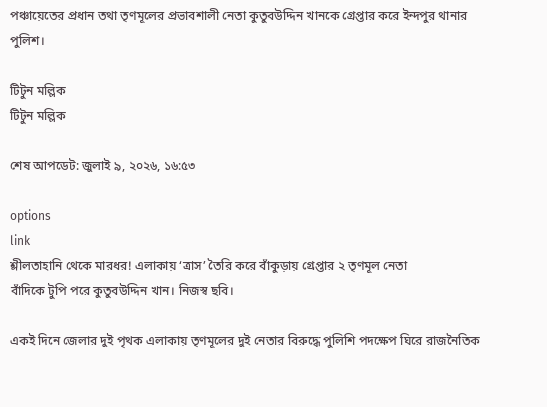পঞ্চায়েতের প্রধান তথা তৃণমূলের প্রভাবশালী নেতা কুতুবউদ্দিন খানকে গ্রেপ্তার করে ইন্দপুর থানার পুলিশ।

টিটুন মল্লিক
টিটুন মল্লিক

শেষ আপডেট: জুলাই ৯, ২০২৬, ১৬:৫৩

options
link
শ্লীলতাহানি থেকে মারধর! এলাকায় ‘ত্রাস’ তৈরি করে বাঁকুড়ায় গ্রেপ্তার ২ তৃণমূল নেতা
বাঁদিকে টুপি পরে কুতুবউদ্দিন খান। নিজস্ব ছবি।

একই দিনে জেলার দুই পৃথক এলাকায় তৃণমূলের দুই নেতার বিরুদ্ধে পুলিশি পদক্ষেপ ঘিরে রাজনৈতিক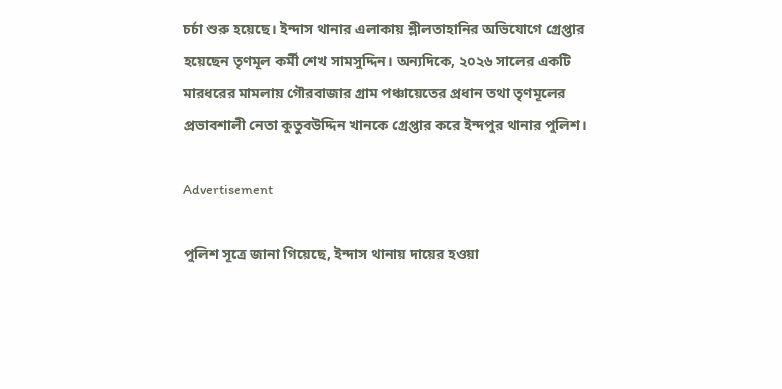চর্চা শুরু হয়েছে। ইন্দাস থানার এলাকায় শ্লীলতাহানির অভিযোগে গ্রেপ্তার হয়েছেন তৃণমূল কর্মী শেখ সামসুদ্দিন। অন্যদিকে, ২০২৬ সালের একটি মারধরের মামলায় গৌরবাজার গ্রাম পঞ্চায়েতের প্রধান তথা তৃণমূলের প্রভাবশালী নেতা কুতুবউদ্দিন খানকে গ্রেপ্তার করে ইন্দপুর থানার পুলিশ।

Advertisement

পুলিশ সূত্রে জানা গিয়েছে, ইন্দাস থানায় দায়ের হওয়া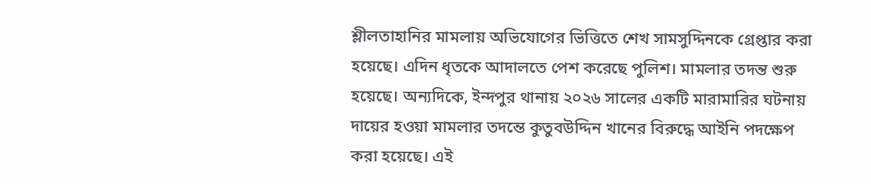শ্লীলতাহানির মামলায় অভিযোগের ভিত্তিতে শেখ সামসুদ্দিনকে গ্রেপ্তার করা হয়েছে। এদিন ধৃতকে আদালতে পেশ করেছে পুলিশ। মামলার তদন্ত শুরু হয়েছে। অন্যদিকে, ইন্দপুর থানায় ২০২৬ সালের একটি মারামারির ঘটনায় দায়ের হওয়া মামলার তদন্তে কুতুবউদ্দিন খানের বিরুদ্ধে আইনি পদক্ষেপ করা হয়েছে। এই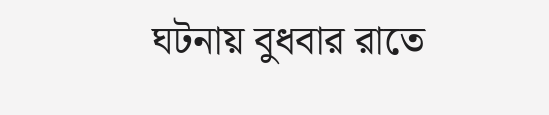ঘটনায় বুধবার রাতে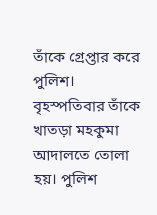তাঁকে গ্রেপ্তার করে পুলিশ। বৃহস্পতিবার তাঁকে খাতড়া মহকুমা আদালতে তোলা হয়। পুলিশ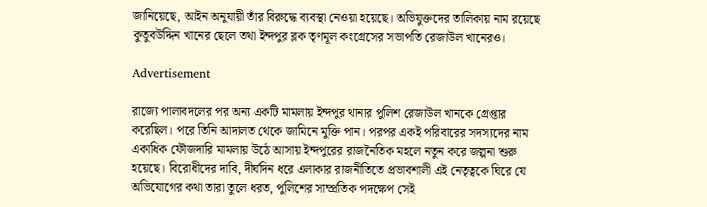জানিয়েছে, আইন অনুযায়ী তাঁর বিরুদ্ধে ব্যবস্থা নেওয়া হয়েছে। অভিযুক্তদের তালিকায় নাম রয়েছে কুতুবউদ্দিন খানের ছেলে তথা ইন্দপুর ব্লক তৃণমূল কংগ্রেসের সভাপতি রেজাউল খানেরও।

Advertisement

রাজ্যে পালাবদলের পর অন্য একটি মামলায় ইন্দপুর থানার পুলিশ রেজাউল খানকে গ্রেপ্তার করেছিল। পরে তিনি আদালত থেকে জামিনে মুক্তি পান। পরপর একই পরিবারের সদস্যদের নাম একাধিক ফৌজদারি মামলায় উঠে আসায় ইন্দপুরের রাজনৈতিক মহলে নতুন করে জল্পনা শুরু হয়েছে। বিরোধীদের দাবি, দীর্ঘদিন ধরে এলাকার রাজনীতিতে প্রভাবশালী এই নেতৃত্বকে ঘিরে যে অভিযোগের কথা তারা তুলে ধরত, পুলিশের সাম্প্রতিক পদক্ষেপ সেই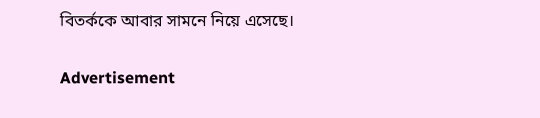বিতর্ককে আবার সামনে নিয়ে এসেছে।

Advertisement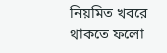নিয়মিত খবরে থাকতে ফলো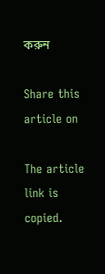করুন

Share this article on

The article link is copied.